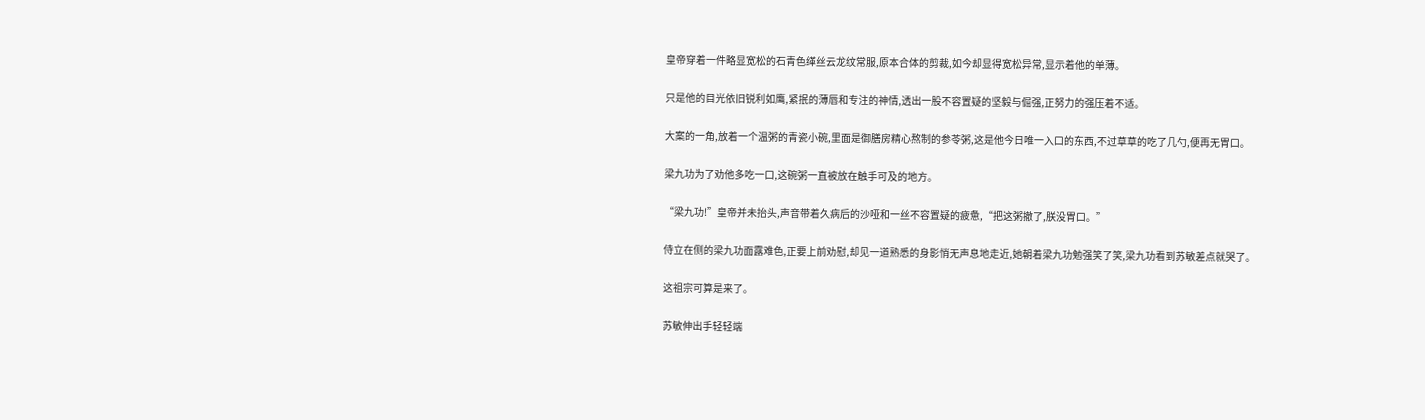皇帝穿着一件略显宽松的石青色缂丝云龙纹常服,原本合体的剪裁,如今却显得宽松异常,显示着他的单薄。

只是他的目光依旧锐利如鹰,紧抿的薄唇和专注的神情,透出一股不容置疑的坚毅与倔强,正努力的强压着不适。

大案的一角,放着一个温粥的青瓷小碗,里面是御膳房精心熬制的参苓粥,这是他今日唯一入口的东西,不过草草的吃了几勺,便再无胃口。

梁九功为了劝他多吃一口,这碗粥一直被放在触手可及的地方。

“梁九功!”皇帝并未抬头,声音带着久病后的沙哑和一丝不容置疑的疲惫,“把这粥撤了,朕没胃口。”

侍立在侧的梁九功面露难色,正要上前劝慰,却见一道熟悉的身影悄无声息地走近,她朝着梁九功勉强笑了笑,梁九功看到苏敏差点就哭了。

这祖宗可算是来了。

苏敏伸出手轻轻端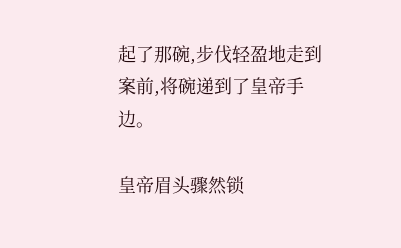起了那碗,步伐轻盈地走到案前,将碗递到了皇帝手边。

皇帝眉头骤然锁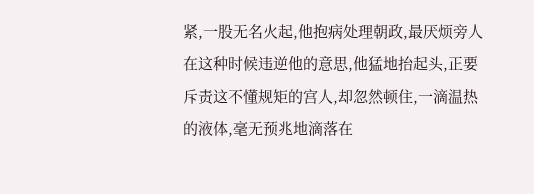紧,一股无名火起,他抱病处理朝政,最厌烦旁人在这种时候违逆他的意思,他猛地抬起头,正要斥责这不懂规矩的宫人,却忽然顿住,一滴温热的液体,毫无预兆地滴落在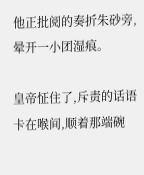他正批阅的奏折朱砂旁,晕开一小团湿痕。

皇帝怔住了,斥责的话语卡在喉间,顺着那端碗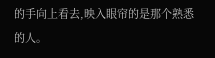的手向上看去,映入眼帘的是那个熟悉的人。